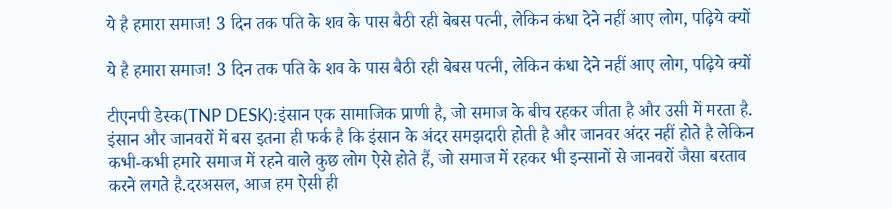ये है हमारा समाज! 3 दिन तक पति के शव के पास बैठी रही बेबस पत्नी, लेकिन कंधा देने नहीं आए लोग, पढ़िये क्यों

ये है हमारा समाज! 3 दिन तक पति के शव के पास बैठी रही बेबस पत्नी, लेकिन कंधा देने नहीं आए लोग, पढ़िये क्यों

टीएनपी डेस्क(TNP DESK):इंसान एक सामाजिक प्राणी है, जो समाज के बीच रहकर जीता है और उसी में मरता है. इंसान और जानवरों में बस इतना ही फर्क है कि इंसान के अंदर समझदारी होती है और जानवर अंदर नहीं होते है लेकिन कभी-कभी हमारे समाज में रहने वाले कुछ लोग ऐसे होते हैं, जो समाज में रहकर भी इन्सानों से जानवरों जैसा बरताव करने लगते है.दरअसल, आज हम ऐसी ही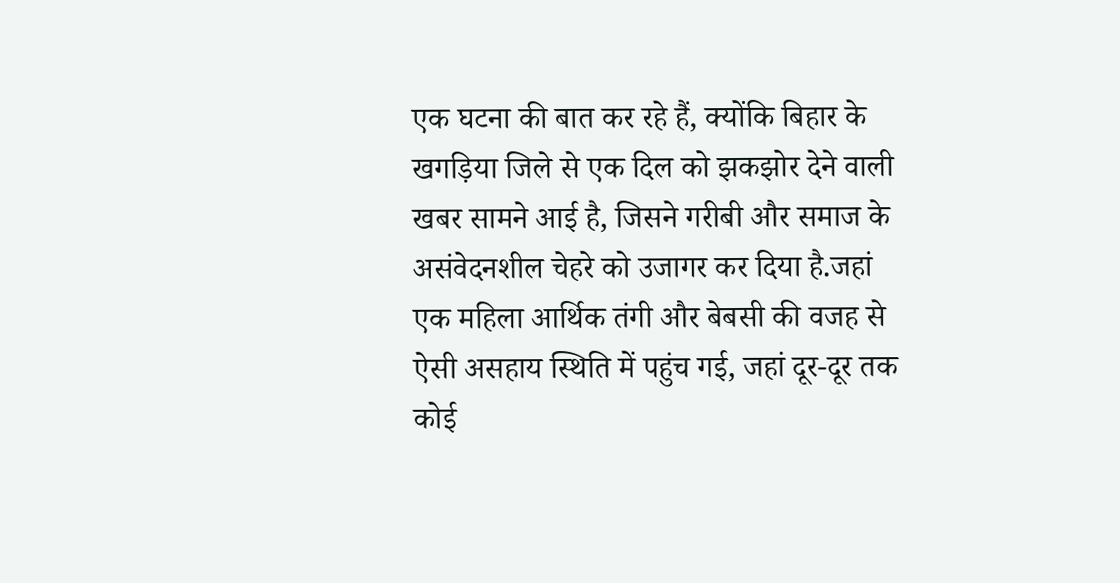एक घटना की बात कर रहे हैं, क्योंकि बिहार के खगड़िया जिले से एक दिल को झकझोर देने वाली खबर सामने आई है, जिसने गरीबी और समाज के असंवेदनशील चेहरे को उजागर कर दिया है.जहां एक महिला आर्थिक तंगी और बेबसी की वजह से ऐसी असहाय स्थिति में पहुंच गई, जहां दूर-दूर तक कोई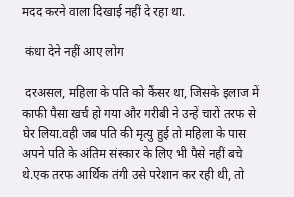मदद करने वाला दिखाई नहीं दे रहा था.

 कंधा देने नहीं आए लोग

 दरअसल, महिला के पति को कैंसर था, जिसके इलाज में काफी पैसा खर्च हो गया और गरीबी ने उन्हें चारों तरफ से घेर लिया.वही जब पति की मृत्यु हुई तो महिला के पास अपने पति के अंतिम संस्कार के लिए भी पैसे नहीं बचे थे.एक तरफ आर्थिक तंगी उसे परेशान कर रही थी, तो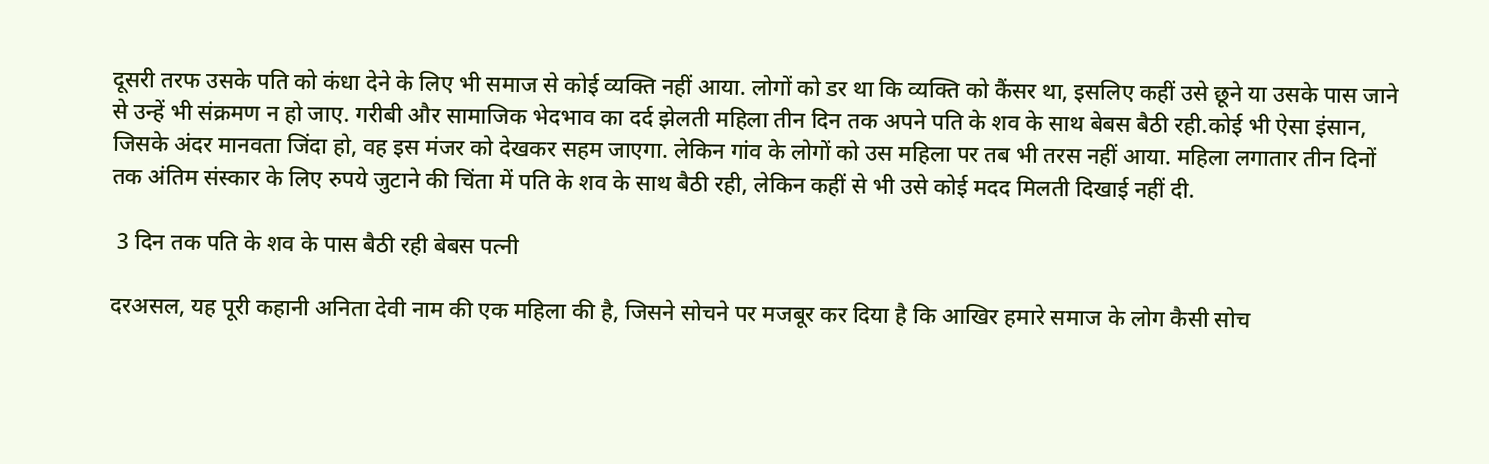दूसरी तरफ उसके पति को कंधा देने के लिए भी समाज से कोई व्यक्ति नहीं आया. लोगों को डर था कि व्यक्ति को कैंसर था, इसलिए कहीं उसे छूने या उसके पास जाने से उन्हें भी संक्रमण न हो जाए. गरीबी और सामाजिक भेदभाव का दर्द झेलती महिला तीन दिन तक अपने पति के शव के साथ बेबस बैठी रही.कोई भी ऐसा इंसान, जिसके अंदर मानवता जिंदा हो, वह इस मंजर को देखकर सहम जाएगा. लेकिन गांव के लोगों को उस महिला पर तब भी तरस नहीं आया. महिला लगातार तीन दिनों तक अंतिम संस्कार के लिए रुपये जुटाने की चिंता में पति के शव के साथ बैठी रही, लेकिन कहीं से भी उसे कोई मदद मिलती दिखाई नहीं दी.

 3 दिन तक पति के शव के पास बैठी रही बेबस पत्नी

दरअसल, यह पूरी कहानी अनिता देवी नाम की एक महिला की है, जिसने सोचने पर मजबूर कर दिया है कि आखिर हमारे समाज के लोग कैसी सोच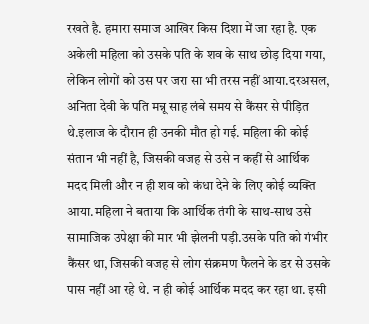रखते है. हमारा समाज आखिर किस दिशा में जा रहा है. एक अकेली महिला को उसके पति के शव के साथ छोड़ दिया गया, लेकिन लोगों को उस पर जरा सा भी तरस नहीं आया.दरअसल, अनिता देवी के पति मन्नू साह लंबे समय से कैंसर से पीड़ित थे.इलाज के दौरान ही उनकी मौत हो गई. महिला की कोई संतान भी नहीं है, जिसकी वजह से उसे न कहीं से आर्थिक मदद मिली और न ही शव को कंधा देने के लिए कोई व्यक्ति आया.महिला ने बताया कि आर्थिक तंगी के साथ-साथ उसे सामाजिक उपेक्षा की मार भी झेलनी पड़ी.उसके पति को गंभीर कैंसर था, जिसकी वजह से लोग संक्रमण फैलने के डर से उसके पास नहीं आ रहे थे. न ही कोई आर्थिक मदद कर रहा था. इसी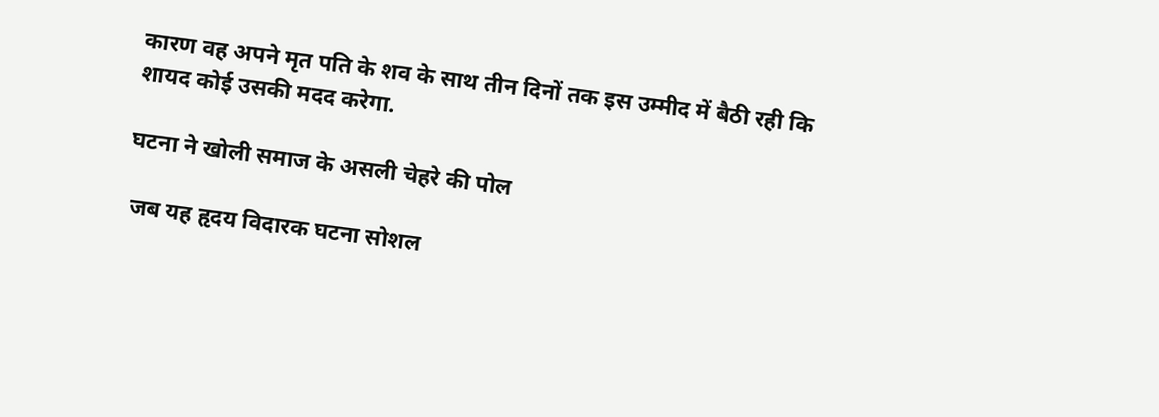कारण वह अपने मृत पति के शव के साथ तीन दिनों तक इस उम्मीद में बैठी रही कि शायद कोई उसकी मदद करेगा.

घटना ने खोली समाज के असली चेहरे की पोल

 जब यह हृदय विदारक घटना सोशल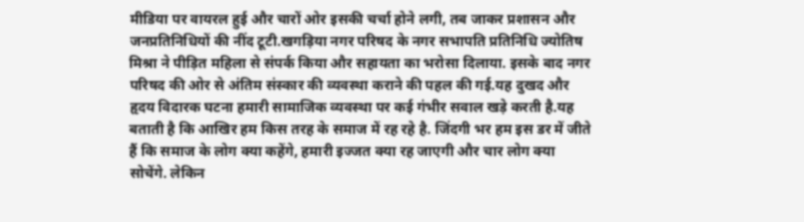मीडिया पर वायरल हुई और चारों ओर इसकी चर्चा होने लगी, तब जाकर प्रशासन और जनप्रतिनिधियों की नींद टूटी.खगड़िया नगर परिषद के नगर सभापति प्रतिनिधि ज्योतिष मिश्रा ने पीड़ित महिला से संपर्क किया और सहायता का भरोसा दिलाया. इसके बाद नगर परिषद की ओर से अंतिम संस्कार की व्यवस्था कराने की पहल की गई.यह दुखद और हृदय विदारक घटना हमारी सामाजिक व्यवस्था पर कई गंभीर सवाल खड़े करती है.यह बताती है कि आखिर हम किस तरह के समाज में रह रहे है. जिंदगी भर हम इस डर में जीते हैं कि समाज के लोग क्या कहेंगे, हमारी इज्जत क्या रह जाएगी और चार लोग क्या सोचेंगे. लेकिन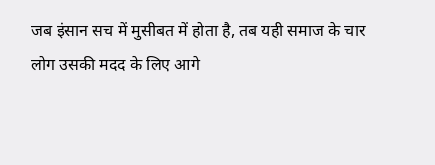जब इंसान सच में मुसीबत में होता है, तब यही समाज के चार लोग उसकी मदद के लिए आगे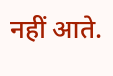नहीं आते.